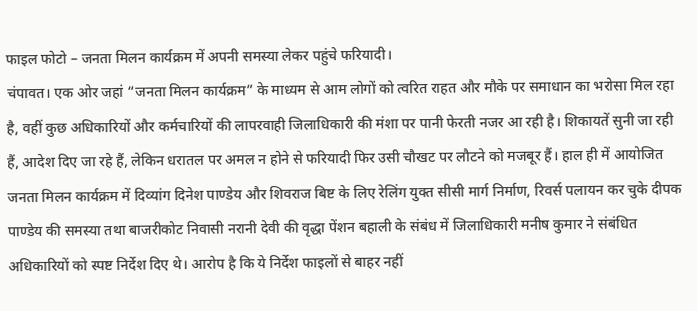फाइल फोटो – जनता मिलन कार्यक्रम में अपनी समस्या लेकर पहुंचे फरियादी।
चंपावत। एक ओर जहां “जनता मिलन कार्यक्रम” के माध्यम से आम लोगों को त्वरित राहत और मौके पर समाधान का भरोसा मिल रहा है, वहीं कुछ अधिकारियों और कर्मचारियों की लापरवाही जिलाधिकारी की मंशा पर पानी फेरती नजर आ रही है। शिकायतें सुनी जा रही हैं, आदेश दिए जा रहे हैं, लेकिन धरातल पर अमल न होने से फरियादी फिर उसी चौखट पर लौटने को मजबूर हैं। हाल ही में आयोजित जनता मिलन कार्यक्रम में दिव्यांग दिनेश पाण्डेय और शिवराज बिष्ट के लिए रेलिंग युक्त सीसी मार्ग निर्माण, रिवर्स पलायन कर चुके दीपक पाण्डेय की समस्या तथा बाजरीकोट निवासी नरानी देवी की वृद्धा पेंशन बहाली के संबंध में जिलाधिकारी मनीष कुमार ने संबंधित अधिकारियों को स्पष्ट निर्देश दिए थे। आरोप है कि ये निर्देश फाइलों से बाहर नहीं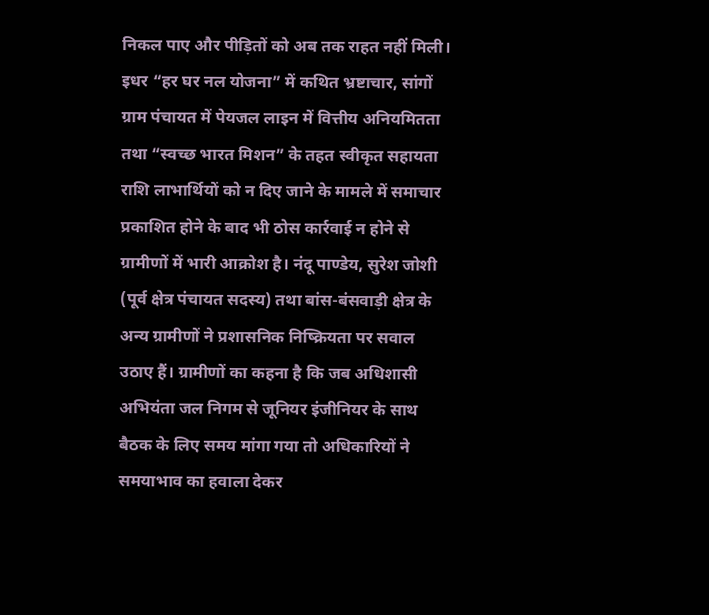निकल पाए और पीड़ितों को अब तक राहत नहीं मिली।
इधर “हर घर नल योजना” में कथित भ्रष्टाचार, सांगों ग्राम पंचायत में पेयजल लाइन में वित्तीय अनियमितता तथा “स्वच्छ भारत मिशन” के तहत स्वीकृत सहायता राशि लाभार्थियों को न दिए जाने के मामले में समाचार प्रकाशित होने के बाद भी ठोस कार्रवाई न होने से ग्रामीणों में भारी आक्रोश है। नंदू पाण्डेय, सुरेश जोशी (पूर्व क्षेत्र पंचायत सदस्य) तथा बांस-बंसवाड़ी क्षेत्र के अन्य ग्रामीणों ने प्रशासनिक निष्क्रियता पर सवाल उठाए हैं। ग्रामीणों का कहना है कि जब अधिशासी अभियंता जल निगम से जूनियर इंजीनियर के साथ बैठक के लिए समय मांगा गया तो अधिकारियों ने समयाभाव का हवाला देकर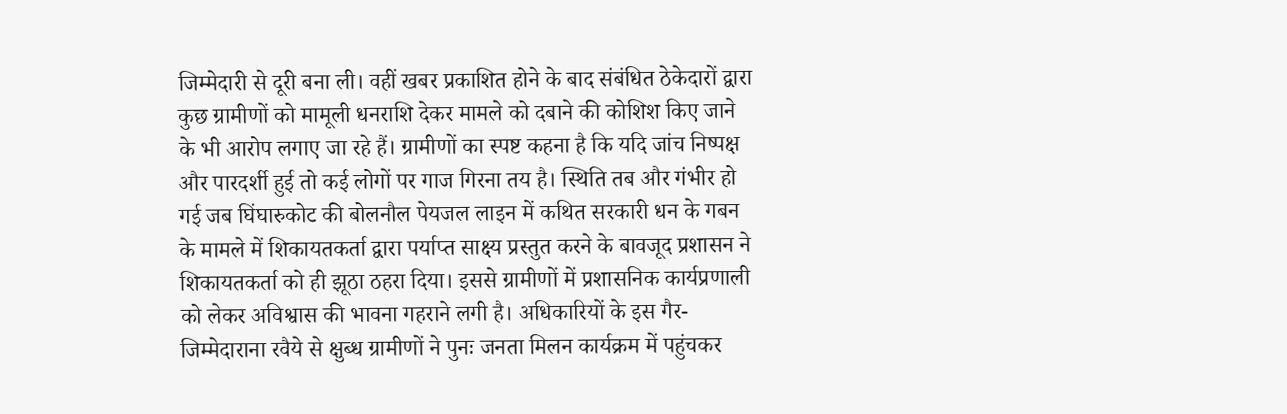जिम्मेदारी से दूरी बना ली। वहीं खबर प्रकाशित होने के बाद संबंधित ठेकेदारों द्वारा कुछ ग्रामीणों को मामूली धनराशि देकर मामले को दबाने की कोशिश किए जाने के भी आरोप लगाए जा रहे हैं। ग्रामीणों का स्पष्ट कहना है कि यदि जांच निष्पक्ष और पारदर्शी हुई तो कई लोगों पर गाज गिरना तय है। स्थिति तब और गंभीर हो गई जब घिंघारुकोट की बोलनौल पेयजल लाइन में कथित सरकारी धन के गबन के मामले में शिकायतकर्ता द्वारा पर्याप्त साक्ष्य प्रस्तुत करने के बावजूद प्रशासन ने शिकायतकर्ता को ही झूठा ठहरा दिया। इससे ग्रामीणों में प्रशासनिक कार्यप्रणाली को लेकर अविश्वास की भावना गहराने लगी है। अधिकारियों के इस गैर-जिम्मेदाराना रवैये से क्षुब्ध ग्रामीणों ने पुनः जनता मिलन कार्यक्रम में पहुंचकर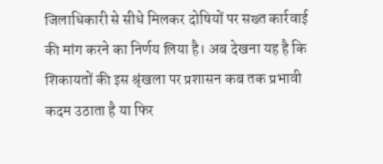जिलाधिकारी से सीधे मिलकर दोषियों पर सख्त कार्रवाई की मांग करने का निर्णय लिया है। अब देखना यह है कि शिकायतों की इस श्रृंखला पर प्रशासन कब तक प्रभावी कदम उठाता है या फिर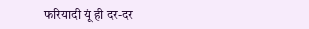फरियादी यूं ही दर-दर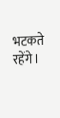भटकते रहेंगे।